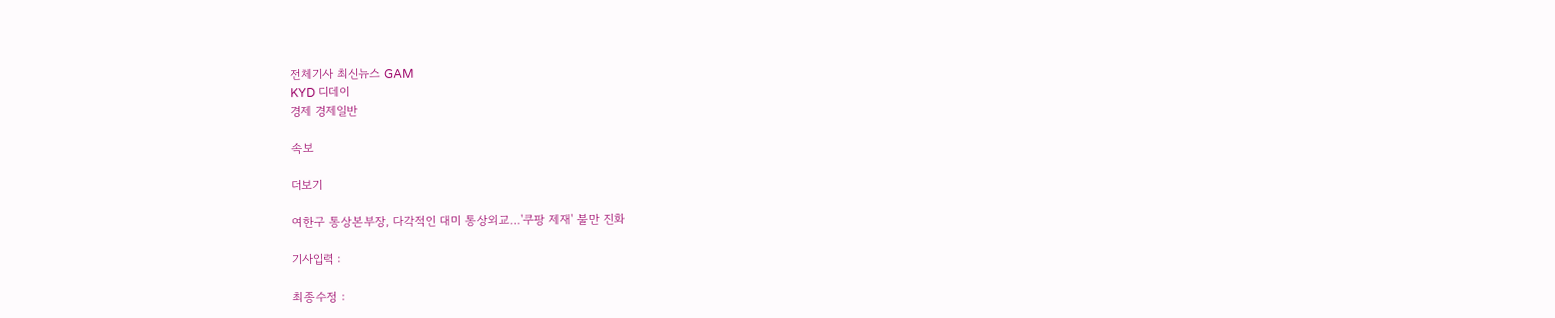전체기사 최신뉴스 GAM
KYD 디데이
경제 경제일반

속보

더보기

여한구 통상본부장, 다각적인 대미 통상외교…'쿠팡 제재' 불만 진화

기사입력 :

최종수정 :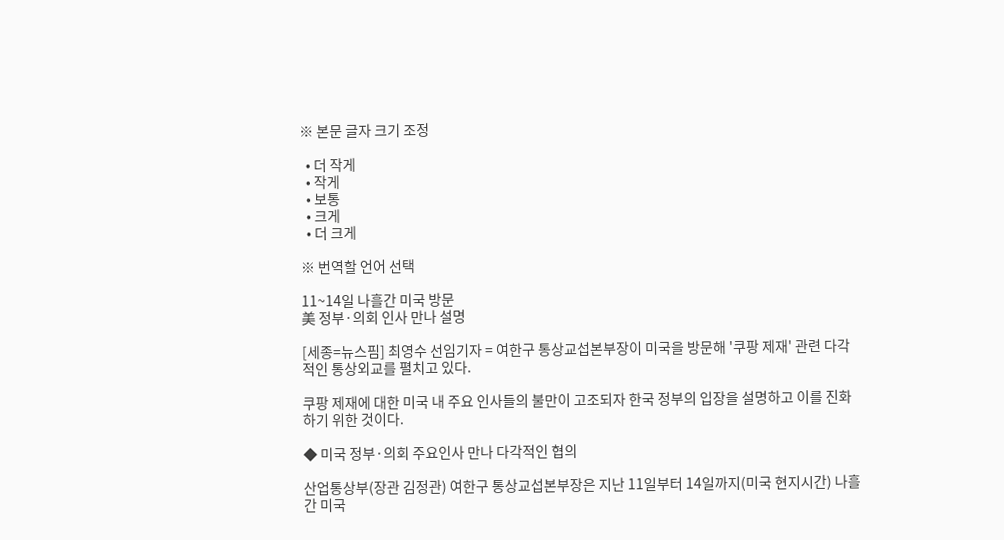※ 본문 글자 크기 조정

  • 더 작게
  • 작게
  • 보통
  • 크게
  • 더 크게

※ 번역할 언어 선택

11~14일 나흘간 미국 방문
美 정부·의회 인사 만나 설명

[세종=뉴스핌] 최영수 선임기자 = 여한구 통상교섭본부장이 미국을 방문해 '쿠팡 제재' 관련 다각적인 통상외교를 펼치고 있다.

쿠팡 제재에 대한 미국 내 주요 인사들의 불만이 고조되자 한국 정부의 입장을 설명하고 이를 진화하기 위한 것이다.

◆ 미국 정부·의회 주요인사 만나 다각적인 협의

산업통상부(장관 김정관) 여한구 통상교섭본부장은 지난 11일부터 14일까지(미국 현지시간) 나흘간 미국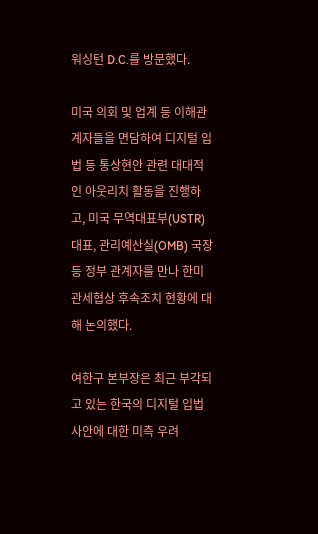워싱턴 D.C.를 방문했다.

미국 의회 및 업계 등 이해관계자들을 면담하여 디지털 입법 등 통상현안 관련 대대적인 아웃리치 활동을 진행하고, 미국 무역대표부(USTR) 대표, 관리예산실(OMB) 국장 등 정부 관계자를 만나 한미 관세협상 후속조치 현황에 대해 논의했다.

여한구 본부장은 최근 부각되고 있는 한국의 디지털 입법 사안에 대한 미측 우려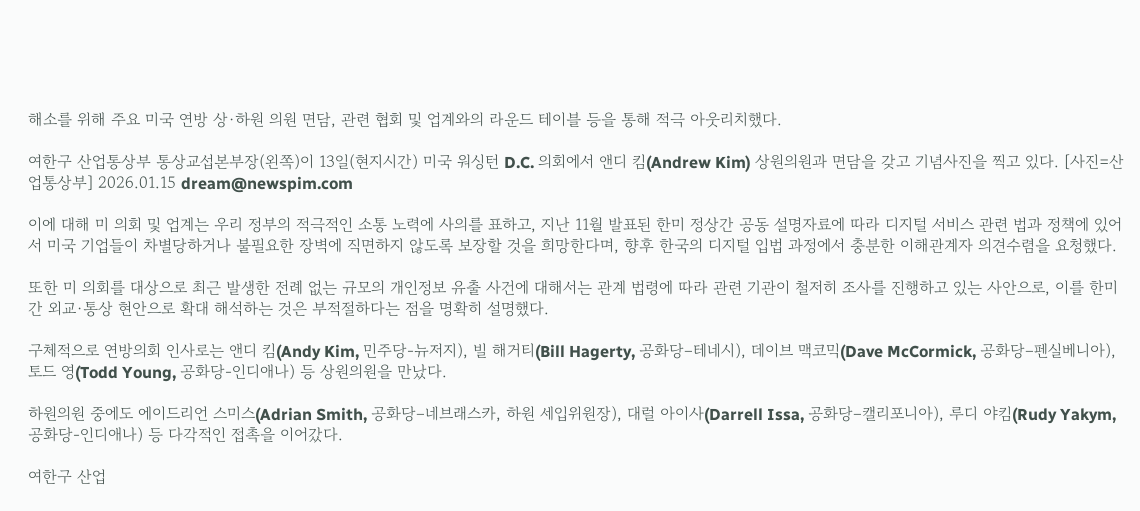해소를 위해 주요 미국 연방 상·하원 의원 면담, 관련 협회 및 업계와의 라운드 테이블 등을 통해 적극 아웃리치했다.

여한구 산업통상부 통상교섭본부장(왼쪽)이 13일(현지시간) 미국 워싱턴 D.C. 의회에서 앤디 킴(Andrew Kim) 상원의원과 면담을 갖고 기념사진을 찍고 있다. [사진=산업통상부] 2026.01.15 dream@newspim.com

이에 대해 미 의회 및 업계는 우리 정부의 적극적인 소통 노력에 사의를 표하고, 지난 11월 발표된 한미 정상간 공동 설명자료에 따라 디지털 서비스 관련 법과 정책에 있어서 미국 기업들이 차별당하거나 불필요한 장벽에 직면하지 않도록 보장할 것을 희망한다며, 향후 한국의 디지털 입법 과정에서 충분한 이해관계자 의견수렴을 요청했다.

또한 미 의회를 대상으로 최근 발생한 전례 없는 규모의 개인정보 유출 사건에 대해서는 관계 법령에 따라 관련 기관이 철저히 조사를 진행하고 있는 사안으로, 이를 한미 간 외교·통상 현안으로 확대 해석하는 것은 부적절하다는 점을 명확히 설명했다.

구체적으로 연방의회 인사로는 앤디 킴(Andy Kim, 민주당-뉴저지), 빌 해거티(Bill Hagerty, 공화당–테네시), 데이브 맥코믹(Dave McCormick, 공화당–펜실베니아), 토드 영(Todd Young, 공화당-인디애나) 등 상원의원을 만났다.

하원의원 중에도 에이드리언 스미스(Adrian Smith, 공화당–네브래스카, 하원 세입위원장), 대럴 아이사(Darrell Issa, 공화당–캘리포니아), 루디 야킴(Rudy Yakym, 공화당-인디애나) 등 다각적인 접촉을 이어갔다.

여한구 산업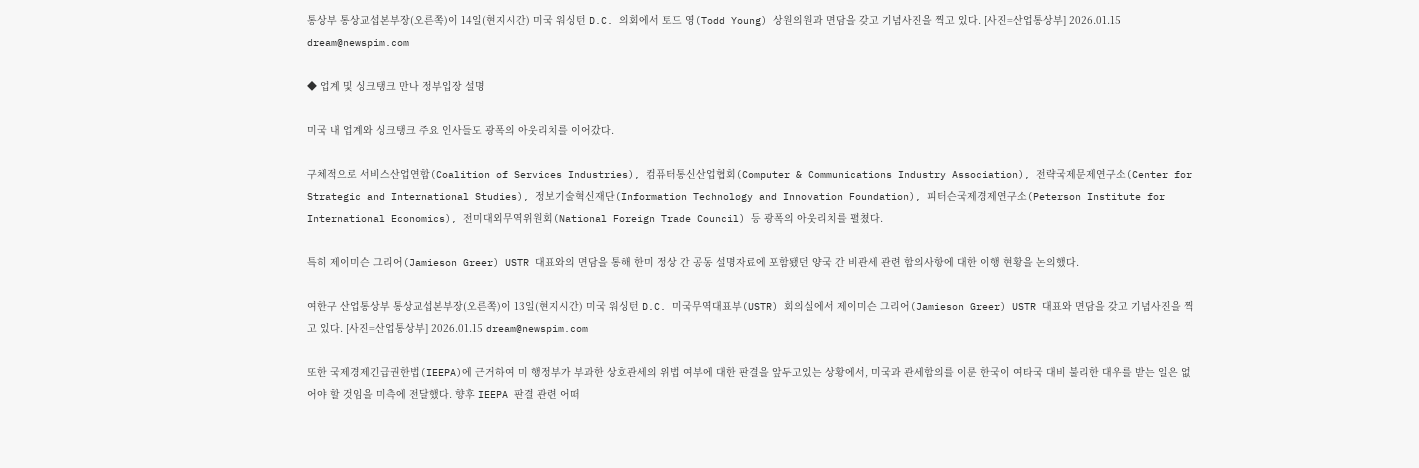통상부 통상교섭본부장(오른쪽)이 14일(현지시간) 미국 워싱턴 D.C. 의회에서 토드 영(Todd Young) 상원의원과 면담을 갖고 기념사진을 찍고 있다. [사진=산업통상부] 2026.01.15 dream@newspim.com

◆ 업계 및 싱크탱크 만나 정부입장 설명

미국 내 업계와 싱크탱크 주요 인사들도 광폭의 아웃리치를 이어갔다.

구체적으로 서비스산업연합(Coalition of Services Industries), 컴퓨터통신산업협회(Computer & Communications Industry Association), 전략국제문제연구소(Center for Strategic and International Studies), 정보기술혁신재단(Information Technology and Innovation Foundation), 피터슨국제경제연구소(Peterson Institute for International Economics), 전미대외무역위원회(National Foreign Trade Council) 등 광폭의 아웃리치를 펼쳤다.

특히 제이미슨 그리어(Jamieson Greer) USTR 대표와의 면담을 통해 한미 정상 간 공동 설명자료에 포함됐던 양국 간 비관세 관련 합의사항에 대한 이행 현황을 논의했다.

여한구 산업통상부 통상교섭본부장(오른쪽)이 13일(현지시간) 미국 워싱턴 D.C. 미국무역대표부(USTR) 회의실에서 제이미슨 그리어(Jamieson Greer) USTR 대표와 면담을 갖고 기념사진을 찍고 있다. [사진=산업통상부] 2026.01.15 dream@newspim.com

또한 국제경제긴급권한법(IEEPA)에 근거하여 미 행정부가 부과한 상호관세의 위법 여부에 대한 판결을 앞두고있는 상황에서, 미국과 관세합의를 이룬 한국이 여타국 대비 불리한 대우를 받는 일은 없어야 할 것임을 미측에 전달했다. 향후 IEEPA 판결 관련 어떠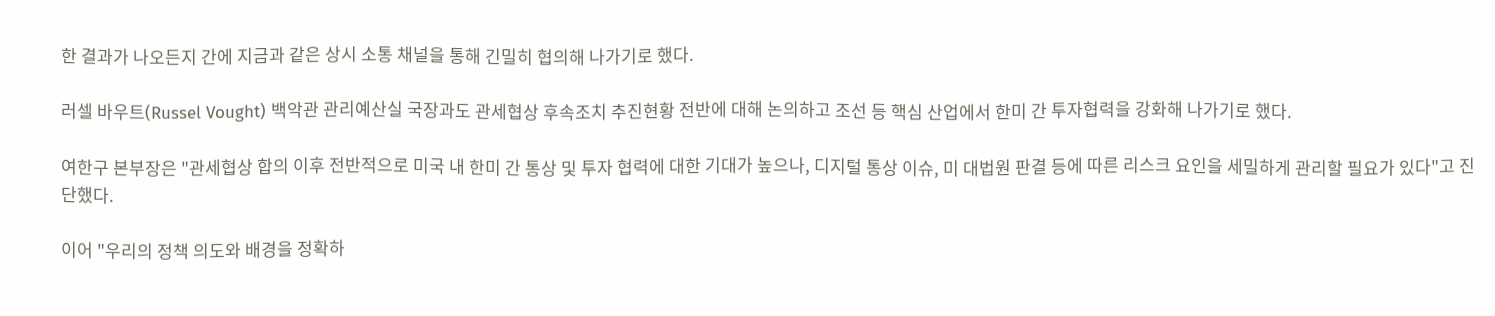한 결과가 나오든지 간에 지금과 같은 상시 소통 채널을 통해 긴밀히 협의해 나가기로 했다.

러셀 바우트(Russel Vought) 백악관 관리예산실 국장과도 관세협상 후속조치 추진현황 전반에 대해 논의하고 조선 등 핵심 산업에서 한미 간 투자협력을 강화해 나가기로 했다.

여한구 본부장은 "관세협상 합의 이후 전반적으로 미국 내 한미 간 통상 및 투자 협력에 대한 기대가 높으나, 디지털 통상 이슈, 미 대법원 판결 등에 따른 리스크 요인을 세밀하게 관리할 필요가 있다"고 진단했다.

이어 "우리의 정책 의도와 배경을 정확하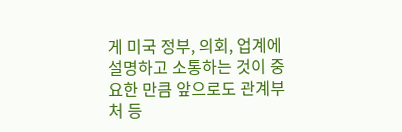게 미국 정부, 의회, 업계에 설명하고 소통하는 것이 중요한 만큼 앞으로도 관계부처 등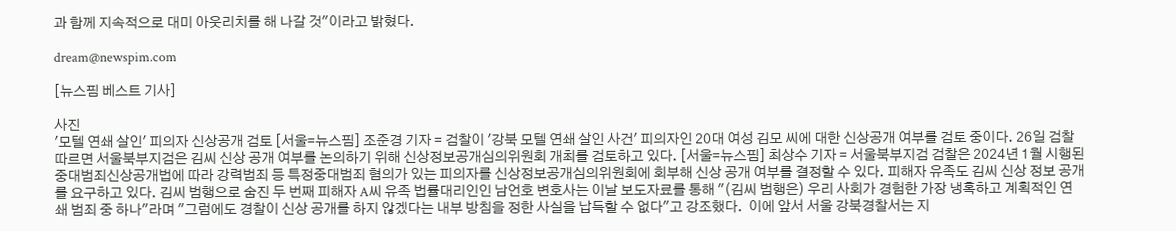과 함께 지속적으로 대미 아웃리치를 해 나갈 것"이라고 밝혔다.

dream@newspim.com

[뉴스핌 베스트 기사]

사진
'모텔 연쇄 살인' 피의자 신상공개 검토 [서울=뉴스핌] 조준경 기자 = 검찰이 '강북 모텔 연쇄 살인 사건' 피의자인 20대 여성 김모 씨에 대한 신상공개 여부를 검토 중이다. 26일 검찰 따르면 서울북부지검은 김씨 신상 공개 여부를 논의하기 위해 신상정보공개심의위원회 개최를 검토하고 있다. [서울=뉴스핌] 최상수 기자 = 서울북부지검 검찰은 2024년 1월 시행된 중대범죄신상공개법에 따라 강력범죄 등 특정중대범죄 혐의가 있는 피의자를 신상정보공개심의위원회에 회부해 신상 공개 여부를 결정할 수 있다. 피해자 유족도 김씨 신상 정보 공개를 요구하고 있다. 김씨 범행으로 숨진 두 번째 피해자 A씨 유족 법률대리인인 남언호 변호사는 이날 보도자료를 통해 "(김씨 범행은) 우리 사회가 경험한 가장 냉혹하고 계획적인 연쇄 범죄 중 하나"라며 "그럼에도 경찰이 신상 공개를 하지 않겠다는 내부 방침을 정한 사실을 납득할 수 없다"고 강조했다.  이에 앞서 서울 강북경찰서는 지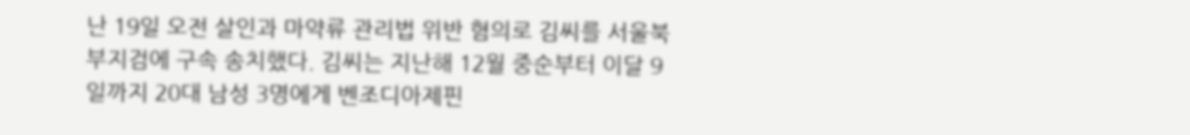난 19일 오전 살인과 마약류 관리법 위반 혐의로 김씨를 서울북부지검에 구속 송치했다. 김씨는 지난해 12월 중순부터 이달 9일까지 20대 남성 3명에게 벤조디아제핀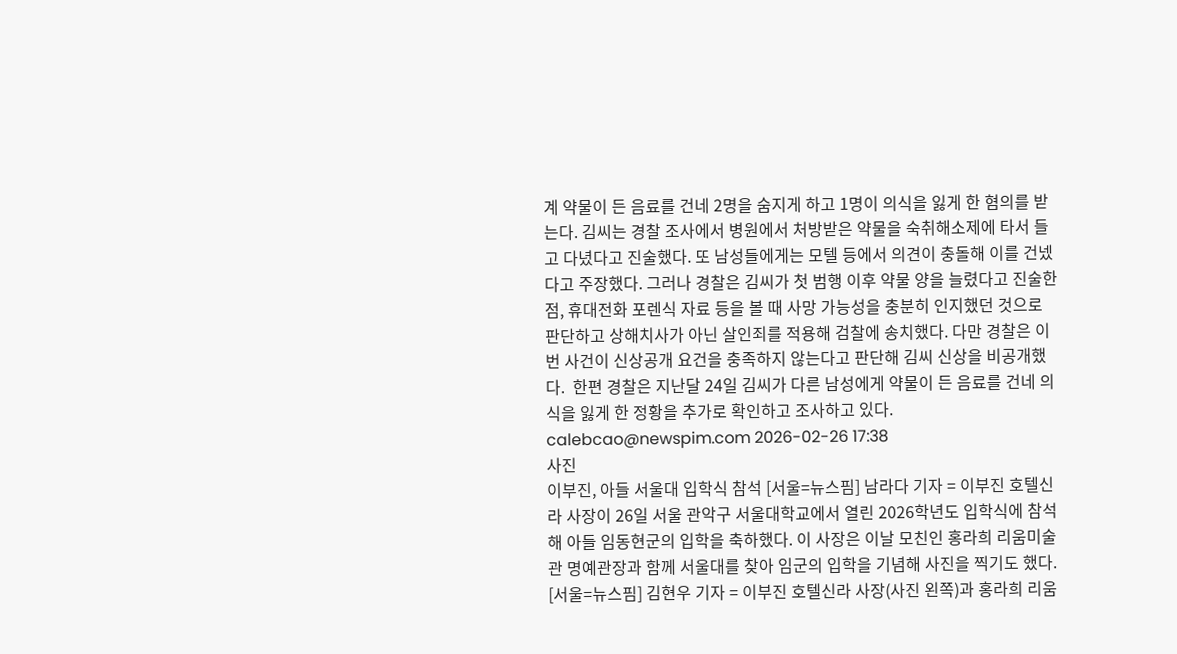계 약물이 든 음료를 건네 2명을 숨지게 하고 1명이 의식을 잃게 한 혐의를 받는다. 김씨는 경찰 조사에서 병원에서 처방받은 약물을 숙취해소제에 타서 들고 다녔다고 진술했다. 또 남성들에게는 모텔 등에서 의견이 충돌해 이를 건넸다고 주장했다. 그러나 경찰은 김씨가 첫 범행 이후 약물 양을 늘렸다고 진술한 점, 휴대전화 포렌식 자료 등을 볼 때 사망 가능성을 충분히 인지했던 것으로 판단하고 상해치사가 아닌 살인죄를 적용해 검찰에 송치했다. 다만 경찰은 이번 사건이 신상공개 요건을 충족하지 않는다고 판단해 김씨 신상을 비공개했다.  한편 경찰은 지난달 24일 김씨가 다른 남성에게 약물이 든 음료를 건네 의식을 잃게 한 정황을 추가로 확인하고 조사하고 있다. calebcao@newspim.com 2026-02-26 17:38
사진
이부진, 아들 서울대 입학식 참석 [서울=뉴스핌] 남라다 기자 = 이부진 호텔신라 사장이 26일 서울 관악구 서울대학교에서 열린 2026학년도 입학식에 참석해 아들 임동현군의 입학을 축하했다. 이 사장은 이날 모친인 홍라희 리움미술관 명예관장과 함께 서울대를 찾아 임군의 입학을 기념해 사진을 찍기도 했다.  [서울=뉴스핌] 김현우 기자 = 이부진 호텔신라 사장(사진 왼쪽)과 홍라희 리움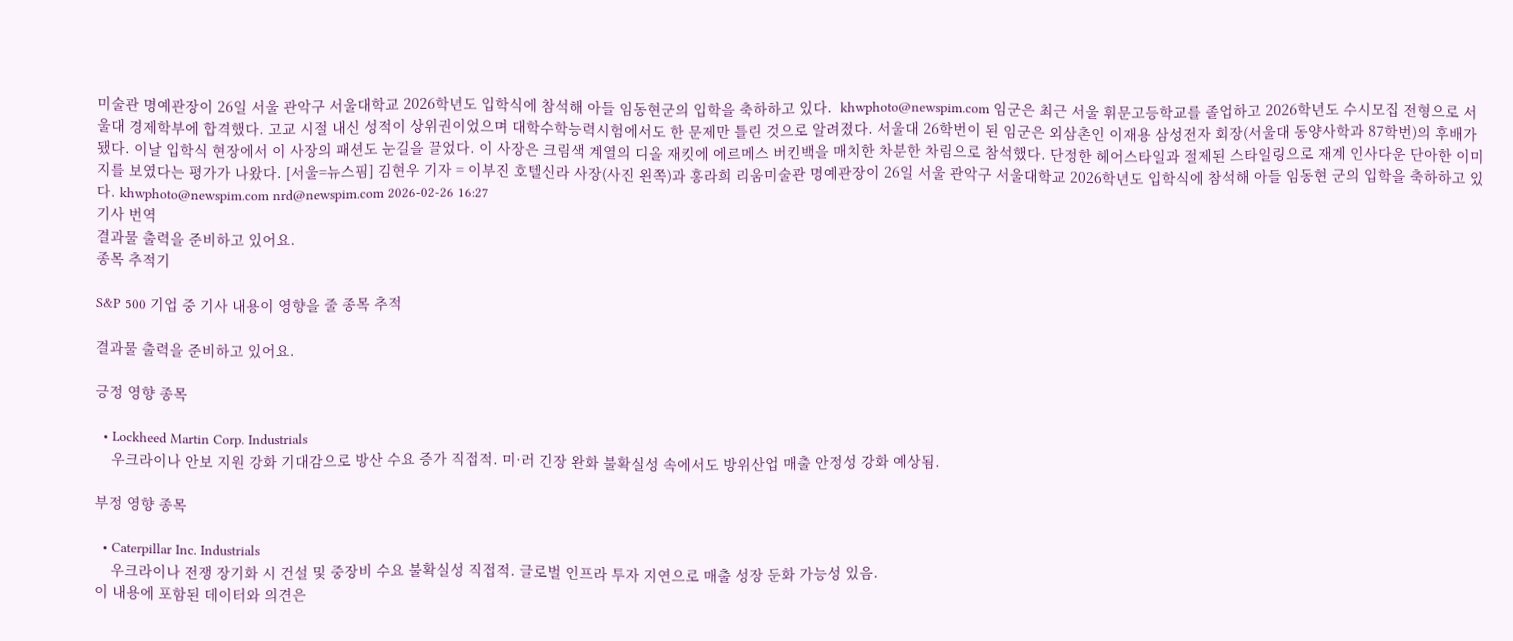미술관 명예관장이 26일 서울 관악구 서울대학교 2026학년도 입학식에 참석해 아들 임동현군의 입학을 축하하고 있다.  khwphoto@newspim.com 임군은 최근 서울 휘문고등학교를 졸업하고 2026학년도 수시모집 전형으로 서울대 경제학부에 합격했다. 고교 시절 내신 성적이 상위권이었으며 대학수학능력시험에서도 한 문제만 틀린 것으로 알려졌다. 서울대 26학번이 된 임군은 외삼촌인 이재용 삼성전자 회장(서울대 동양사학과 87학번)의 후배가 됐다. 이날 입학식 현장에서 이 사장의 패션도 눈길을 끌었다. 이 사장은 크림색 계열의 디올 재킷에 에르메스 버킨백을 매치한 차분한 차림으로 참석했다. 단정한 헤어스타일과 절제된 스타일링으로 재계 인사다운 단아한 이미지를 보였다는 평가가 나왔다. [서울=뉴스핌] 김현우 기자 = 이부진 호텔신라 사장(사진 왼쪽)과 홍라희 리움미술관 명예관장이 26일 서울 관악구 서울대학교 2026학년도 입학식에 참석해 아들 임동현 군의 입학을 축하하고 있다. khwphoto@newspim.com nrd@newspim.com 2026-02-26 16:27
기사 번역
결과물 출력을 준비하고 있어요.
종목 추적기

S&P 500 기업 중 기사 내용이 영향을 줄 종목 추적

결과물 출력을 준비하고 있어요.

긍정 영향 종목

  • Lockheed Martin Corp. Industrials
    우크라이나 안보 지원 강화 기대감으로 방산 수요 증가 직접적. 미·러 긴장 완화 불확실성 속에서도 방위산업 매출 안정성 강화 예상됨.

부정 영향 종목

  • Caterpillar Inc. Industrials
    우크라이나 전쟁 장기화 시 건설 및 중장비 수요 불확실성 직접적. 글로벌 인프라 투자 지연으로 매출 성장 둔화 가능성 있음.
이 내용에 포함된 데이터와 의견은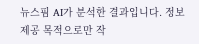뉴스핌 AI가 분석한 결과입니다. 정보 제공 목적으로만 작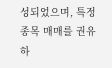성되었으며, 특정 종목 매매를 권유하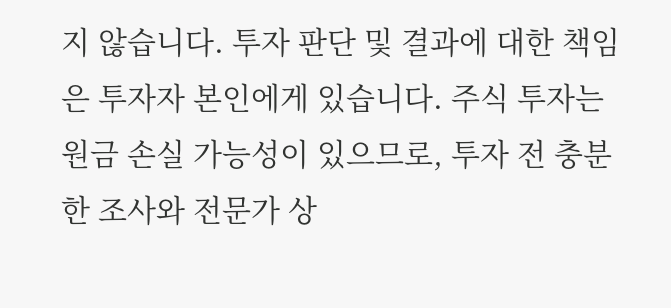지 않습니다. 투자 판단 및 결과에 대한 책임은 투자자 본인에게 있습니다. 주식 투자는 원금 손실 가능성이 있으므로, 투자 전 충분한 조사와 전문가 상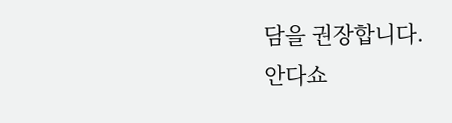담을 권장합니다.
안다쇼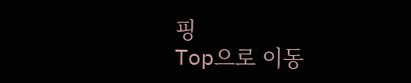핑
Top으로 이동